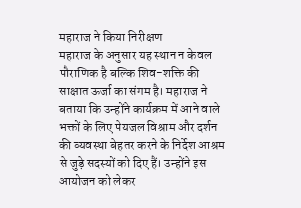महाराज ने किया निरीक्षण
महाराज के अनुसार यह स्थान न केवल पौराणिक है बल्कि शिव-शक्ति की साक्षात ऊर्जा का संगम है। महाराज ने बताया कि उन्होंने कार्यक्रम में आने वाले भक्तों के लिए पेयजल विश्राम और दर्शन की व्यवस्था बेहतर करने के निर्देश आश्रम से जुड़े सदस्यों को दिए हैं। उन्होंने इस आयोजन को लेकर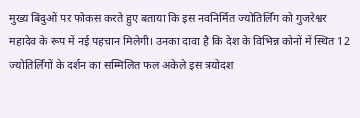मुख्य बिंदुओं पर फोकस करते हुए बताया कि इस नवनिर्मित ज्योतिर्लिंग को गुजरेश्वर महादेव के रूप में नई पहचान मिलेगी। उनका दावा है कि देश के विभिन्न कोनों में स्थित 12 ज्योतिर्लिंगों के दर्शन का सम्मिलित फल अकेले इस त्रयोदश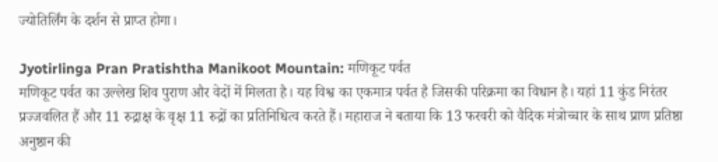ज्योतिर्लिंग के दर्शन से प्राप्त होगा।

Jyotirlinga Pran Pratishtha Manikoot Mountain: मणिकूट पर्वत
मणिकूट पर्वत का उल्लेख शिव पुराण और वेदों में मिलता है। यह विश्व का एकमात्र पर्वत है जिसकी परिक्रमा का विधान है। यहां 11 कुंड निरंतर प्रज्जवलित हैं और 11 रुद्राक्ष के वृक्ष 11 रुद्रों का प्रतिनिधित्व करते हैं। महाराज ने बताया कि 13 फरवरी को वैदिक मंत्रोच्चार के साथ प्राण प्रतिष्ठा अनुष्ठान की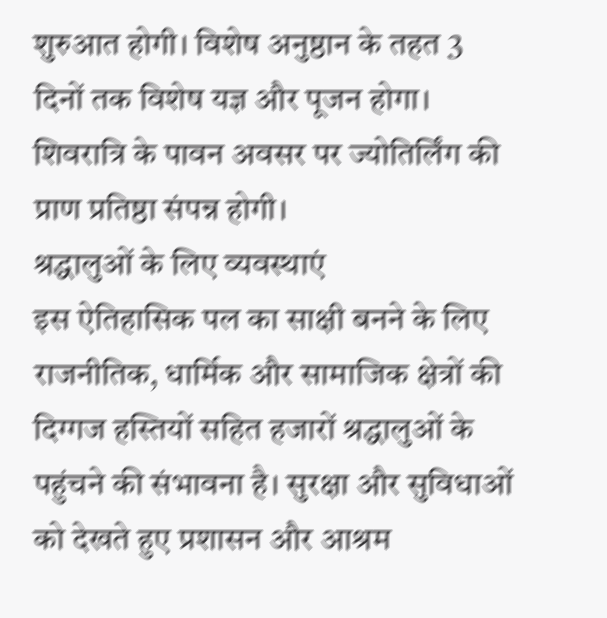शुरुआत होगी। विशेष अनुष्ठान के तहत 3 दिनों तक विशेष यज्ञ और पूजन होगा। शिवरात्रि के पावन अवसर पर ज्योतिर्लिंग की प्राण प्रतिष्ठा संपन्न होगी।
श्रद्धालुओं के लिए व्यवस्थाएं
इस ऐतिहासिक पल का साक्षी बनने के लिए राजनीतिक, धार्मिक और सामाजिक क्षेत्रों की दिग्गज हस्तियों सहित हजारों श्रद्धालुओं के पहुंचने की संभावना है। सुरक्षा और सुविधाओं को देखते हुए प्रशासन और आश्रम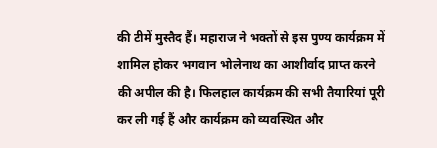की टीमें मुस्तैद हैं। महाराज ने भक्तों से इस पुण्य कार्यक्रम में शामिल होकर भगवान भोलेनाथ का आशीर्वाद प्राप्त करने की अपील की है। फिलहाल कार्यक्रम की सभी तैयारियां पूरी कर ली गई हैं और कार्यक्रम को व्यवस्थित और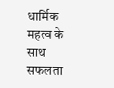धार्मिक महत्व के साथ सफलता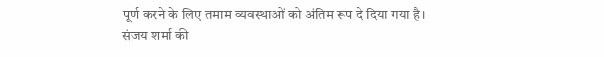पूर्ण करने के लिए तमाम व्यवस्थाओं को अंतिम रूप दे दिया गया है।
संजय शर्मा की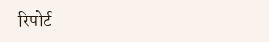रिपोर्ट